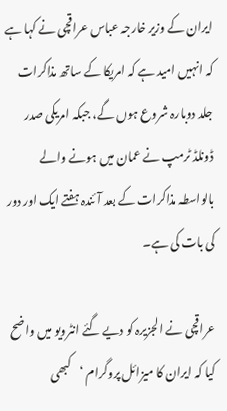ایران کے وزیر خارجہ عباس عراقچی نے کہا ہے کہ انہیں امید ہے کہ امریکا کے ساتھ مذاکرات جلد دوبارہ شروع ہوں گے، جبکہ امریکی صدر ڈونلڈ ٹرمپ نے عمان میں ہونے والے بالواسطہ مذاکرات کے بعد آئندہ ہفتے ایک اور دور کی بات کی ہے۔

عراقچی نے الجزیرہ کو دیے گئے انٹرویو میں واضح کیا کہ ایران کا میزائل پروگرام ‘کبھی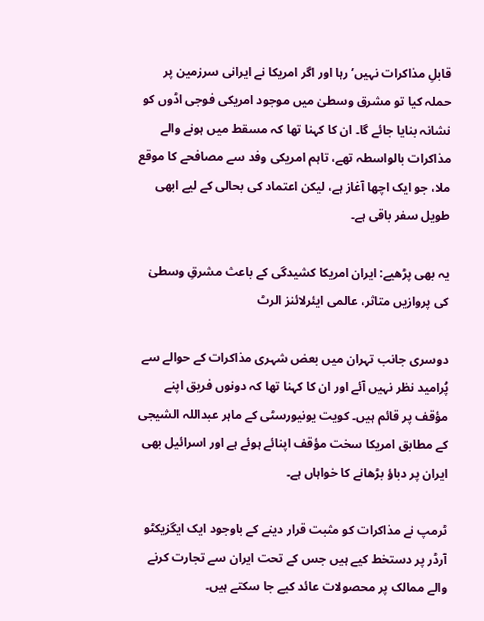قابلِ مذاکرات نہیں’ رہا اور اگر امریکا نے ایرانی سرزمین پر حملہ کیا تو مشرق وسطیٰ میں موجود امریکی فوجی اڈوں کو نشانہ بنایا جائے گا۔ ان کا کہنا تھا کہ مسقط میں ہونے والے مذاکرات بالواسطہ تھے، تاہم امریکی وفد سے مصافحے کا موقع ملا، جو ایک اچھا آغاز ہے، لیکن اعتماد کی بحالی کے لیے ابھی طویل سفر باقی ہے۔

یہ بھی پڑھیے: ایران امریکا کشیدگی کے باعث مشرقِ وسطیٰ کی پروازیں متاثر، عالمی ایئرلائنز الرٹ

دوسری جانب تہران میں بعض شہری مذاکرات کے حوالے سے پُرامید نظر نہیں آئے اور ان کا کہنا تھا کہ دونوں فریق اپنے مؤقف پر قائم ہیں۔ کویت یونیورسٹی کے ماہر عبداللہ الشیجی کے مطابق امریکا سخت مؤقف اپنائے ہوئے ہے اور اسرائیل بھی ایران پر دباؤ بڑھانے کا خواہاں ہے۔

ٹرمپ نے مذاکرات کو مثبت قرار دینے کے باوجود ایک ایگزیکٹو آرڈر پر دستخط کیے ہیں جس کے تحت ایران سے تجارت کرنے والے ممالک پر محصولات عائد کیے جا سکتے ہیں۔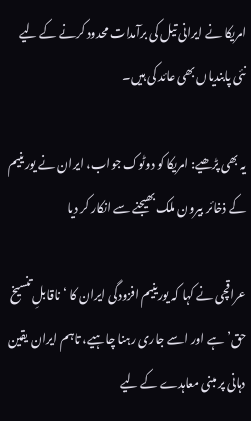امریکا نے ایرانی تیل کی برآمدات محدود کرنے کے لیے نئی پابندیاں بھی عائد کی ہیں۔

یہ بھی پڑھیے: امریکا کو دوٹوک جواب، ایران نے یورینیم کے ذخائر بیرون ملک بھیجنے سے انکار کر دیا

عراقچی نے کہا کہ یورینیم افزودگی ایران کا ‘ناقابلِ تنسیخ حق’ ہے اور اسے جاری رہنا چاہیے، تاہم ایران یقین دہانی پر مبنی معاہدے کے لیے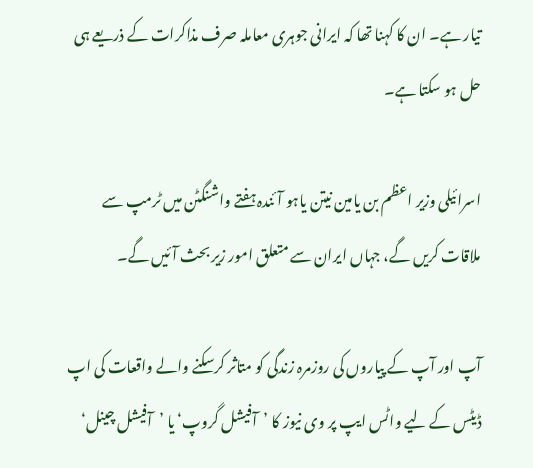تیار ہے۔ ان کا کہنا تھا کہ ایرانی جوہری معاملہ صرف مذاکرات کے ذریعے ہی حل ہو سکتا ہے۔

اسرائیلی وزیر اعظم بن یامین نیتن یاہو آئندہ ہفتے واشنگٹن میں ٹرمپ سے ملاقات کریں گے، جہاں ایران سے متعلق امور زیر بحث آئیں گے۔

آپ اور آپ کے پیاروں کی روزمرہ زندگی کو متاثر کرسکنے والے واقعات کی اپ ڈیٹس کے لیے واٹس ایپ پر وی نیوز کا ’آفیشل گروپ‘ یا ’آفیشل چینل‘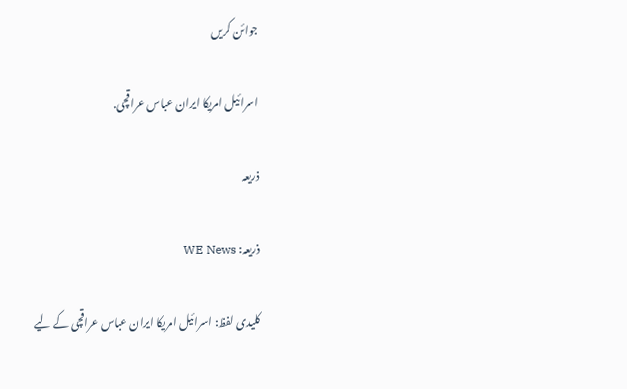جوائن کریں

اسرائیل امریکا ایران عباس عراقچی.

ذریعہ

ذریعہ: WE News

کلیدی لفظ: اسرائیل امریکا ایران عباس عراقچی کے لیے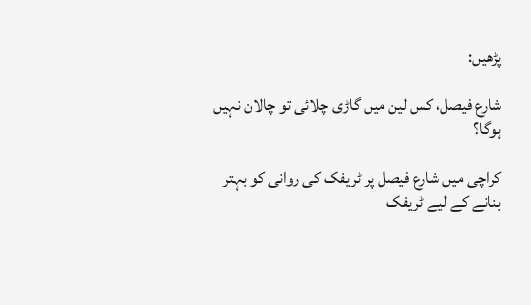پڑھیں:

شارع فیصل، کس لین میں گاڑی چلائی تو چالان نہیں ہوگا؟

کراچی میں شارع فیصل پر ٹریفک کی روانی کو بہتر بنانے کے لیے ٹریفک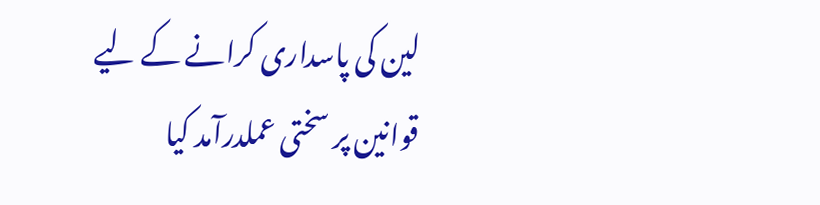لین کی پاسداری کرانے کے لیے قوانین پر سختی عملدرآمد کیا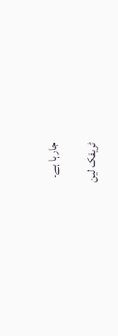جارہا ہے۔

ٹریفک لین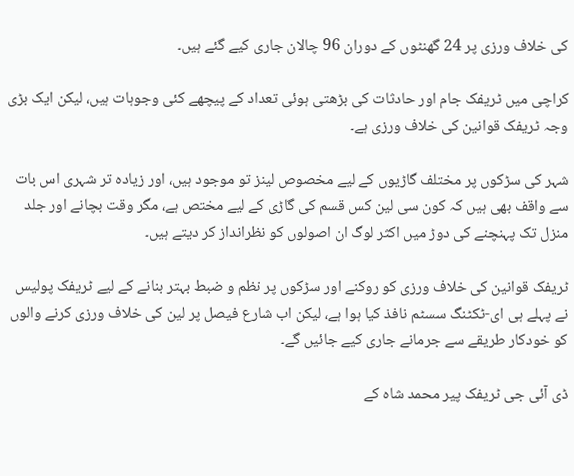کی خلاف ورزی پر 24 گھنٹوں کے دوران 96 چالان جاری کیے گئے ہیں۔

کراچی میں ٹریفک جام اور حادثات کی بڑھتی ہوئی تعداد کے پیچھے کئی وجوہات ہیں، لیکن ایک بڑی وجہ ٹریفک قوانین کی خلاف ورزی ہے۔

شہر کی سڑکوں پر مختلف گاڑیوں کے لیے مخصوص لینز تو موجود ہیں، اور زیادہ تر شہری اس بات سے واقف بھی ہیں کہ کون سی لین کس قسم کی گاڑی کے لیے مختص ہے، مگر وقت بچانے اور جلد منزل تک پہنچنے کی دوڑ میں اکثر لوگ ان اصولوں کو نظرانداز کر دیتے ہیں۔

ٹریفک قوانین کی خلاف ورزی کو روکنے اور سڑکوں پر نظم و ضبط بہتر بنانے کے لیے ٹریفک پولیس نے پہلے ہی ای-ٹکٹنگ سسٹم نافذ کیا ہوا ہے، لیکن اب شارع فیصل پر لین کی خلاف ورزی کرنے والوں کو خودکار طریقے سے جرمانے جاری کیے جائیں گے۔

ڈی آئی جی ٹریفک پیر محمد شاہ کے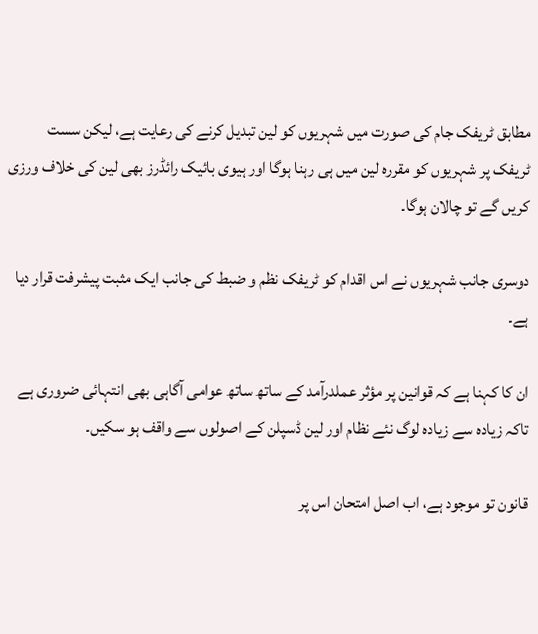مطابق ٹریفک جام کی صورت میں شہریوں کو لین تبدیل کرنے کی رعایت ہے، لیکن سست ٹریفک پر شہریوں کو مقررہ لین میں ہی رہنا ہوگا اور ہیوی بائیک رائڈرز بھی لین کی خلاف ورزی کریں گے تو چالان ہوگا۔

دوسری جانب شہریوں نے اس اقدام کو ٹریفک نظم و ضبط کی جانب ایک مثبت پیشرفت قرار دیا ہے۔

ان کا کہنا ہے کہ قوانین پر مؤثر عملدرآمد کے ساتھ ساتھ عوامی آگاہی بھی انتہائی ضروری ہے تاکہ زیادہ سے زیادہ لوگ نئے نظام اور لین ڈسپلن کے اصولوں سے واقف ہو سکیں۔

قانون تو موجود ہے، اب اصل امتحان اس پر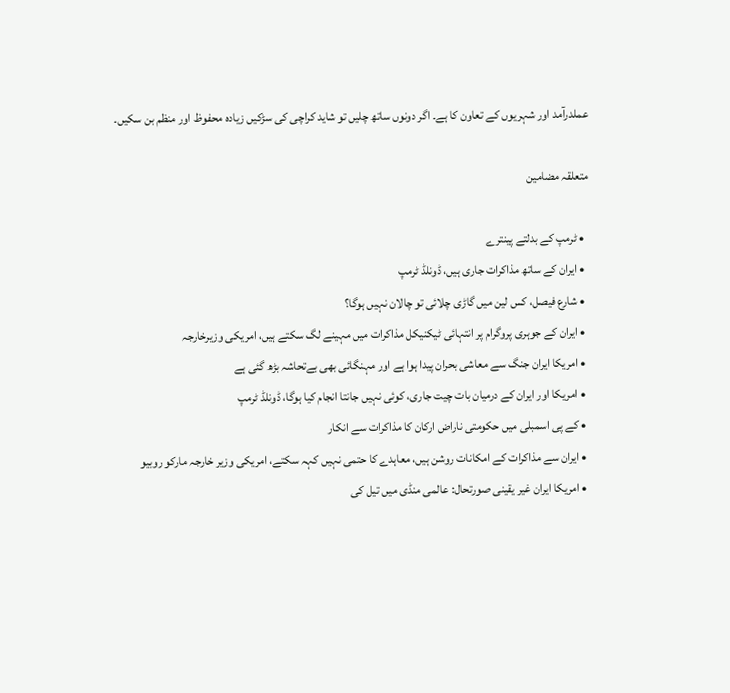عملدرآمد اور شہریوں کے تعاون کا ہے۔ اگر دونوں ساتھ چلیں تو شاید کراچی کی سڑکیں زیادہ محفوظ اور منظم بن سکیں۔

متعلقہ مضامین

  • ٹرمپ کے بدلتے پینترے
  • ایران کے ساتھ مذاکرات جاری ہیں، ڈونلڈ ٹرمپ
  • شارع فیصل، کس لین میں گاڑی چلائی تو چالان نہیں ہوگا؟
  • ایران کے جوہری پروگرام پر انتہائی ٹیکنیکل مذاکرات میں مہینے لگ سکتے ہیں، امریکی وزیرخارجہ
  • امریکا ایران جنگ سے معاشی بحران پیدا ہوا ہے اور مہنگائی بھی بےتحاشہ بڑھ گئی ہے
  • امریکا اور ایران کے درمیان بات چیت جاری، کوئی نہیں جانتا انجام کیا ہوگا، ڈونلڈ ٹرمپ
  • کے پی اسمبلی میں حکومتی ناراض ارکان کا مذاکرات سے انکار
  • ایران سے مذاکرات کے امکانات روشن ہیں، معاہدے کا حتمی نہیں کہہ سکتے، امریکی وزیر خارجہ مارکو روبیو
  • امریکا ایران غیر یقینی صورتحال: عالمی منڈی میں تیل کی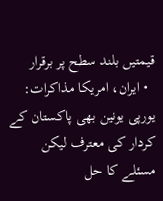قیمتیں بلند سطح پر برقرار
  • ایران، امریکا مذاکرات: یورپی یونین بھی پاکستان کے کردار کی معترف لیکن مسئلے کا حل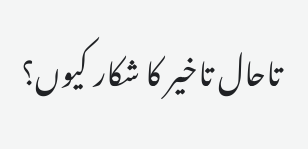تاحال تاخیر کا شکار کیوں؟